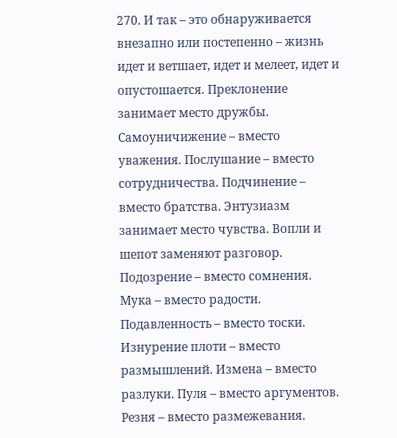270. И так – это обнаруживается внезапно или постепенно – жизнь идет и ветшает, идет и мелеет, идет и опустошается. Преклонение занимает место дружбы. Самоуничижение – вместо уважения. Послушание – вместо сотрудничества. Подчинение – вместо братства. Энтузиазм занимает место чувства. Вопли и шепот заменяют разговор. Подозрение – вместо сомнения. Мука – вместо радости. Подавленность – вместо тоски. Изнурение плоти – вместо размышлений. Измена – вместо разлуки. Пуля – вместо аргументов. Резня – вместо размежевания.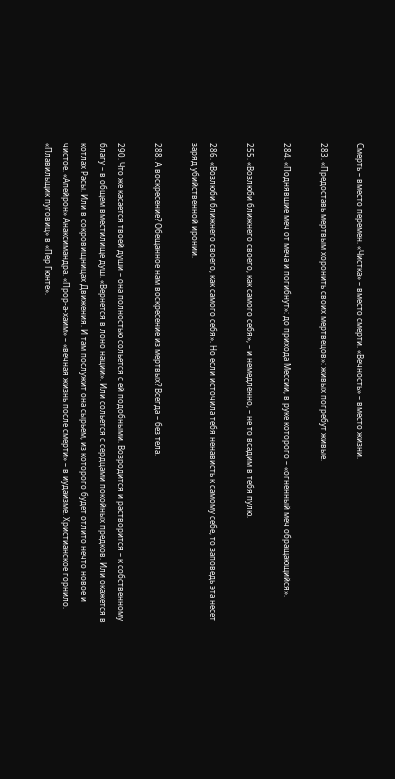Смерть – вместо перемен. «Чистка» – вместо смерти. «Вечность» – вместо жизни.

283. «Предоставь мертвым хоронить своих мертвецов»: живых погребут живые.

284. «Поднявшие меч от меча и погибнут»: до прихода Мессии, в руке которого – «огненный меч обращающийся».

255. «Возлюби ближнего своего, как самого себя», – и немедленно, – не то всадим в тебя пулю.

286. «Возлюби ближнего своего, как самого себя». Но если источила тебя ненависть к самому себе, то заповедь эта несет заряд убийственной иронии.

288. А воскресение? Обещанное нам воскресение из мертвых? Всегда – без тела.

290. Что же касается твоей души – она полностью сольется с ей подобными. Возродится и растворится – к собственному благу – в общем вместилище душ. «Вернется в лоно нации». Или сольется с сердцами покойных предков. Или окажется в котлах Расы. Или в сокровищницах Движения. И там послужит она сырьем, из которого будет отлито нечто новое и чистое. «Апейрон» Анаксимандра. «Прор-а-хаим» – «вечная жизнь после смерти» – в иудаизме. Христианское горнило. «Плавильщик пуговиц» в «Пер Гюнте».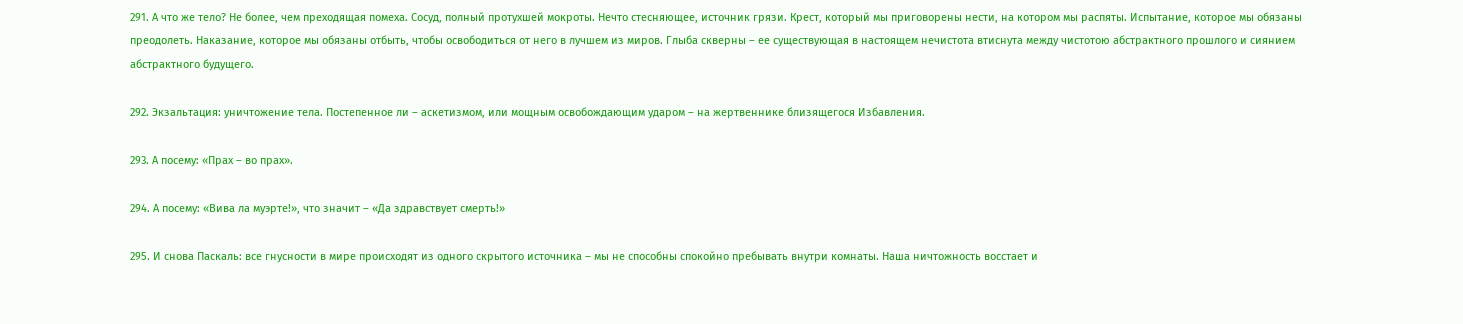291. А что же тело? Не более, чем преходящая помеха. Сосуд, полный протухшей мокроты. Нечто стесняющее, источник грязи. Крест, который мы приговорены нести, на котором мы распяты. Испытание, которое мы обязаны преодолеть. Наказание, которое мы обязаны отбыть, чтобы освободиться от него в лучшем из миров. Глыба скверны – ее существующая в настоящем нечистота втиснута между чистотою абстрактного прошлого и сиянием абстрактного будущего.

292. Экзальтация: уничтожение тела. Постепенное ли – аскетизмом, или мощным освобождающим ударом – на жертвеннике близящегося Избавления.

293. А посему: «Прах – во прах».

294. А посему: «Вива ла муэрте!», что значит – «Да здравствует смерть!»

295. И снова Паскаль: все гнусности в мире происходят из одного скрытого источника – мы не способны спокойно пребывать внутри комнаты. Наша ничтожность восстает и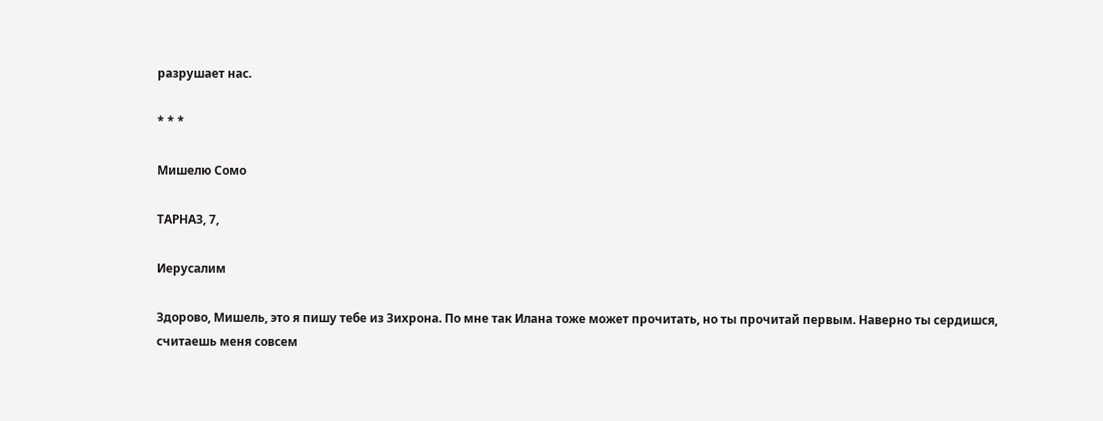разрушает нас.

* * *

Мишелю Сомо

ТАРНАЗ, 7,

Иерусалим

Здорово, Мишель, это я пишу тебе из Зихрона. По мне так Илана тоже может прочитать, но ты прочитай первым. Наверно ты сердишся, считаешь меня совсем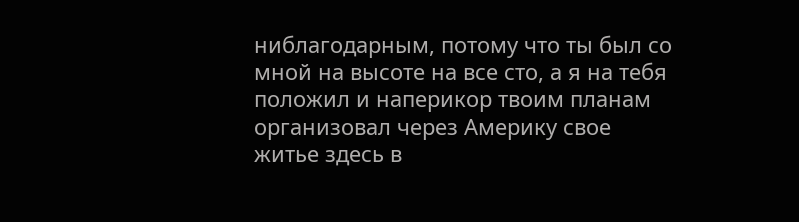ниблагодарным, потому что ты был со мной на высоте на все сто, а я на тебя положил и наперикор твоим планам организовал через Америку свое житье здесь в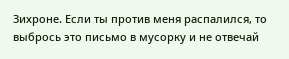Зихроне. Если ты против меня распалился, то выбрось это письмо в мусорку и не отвечай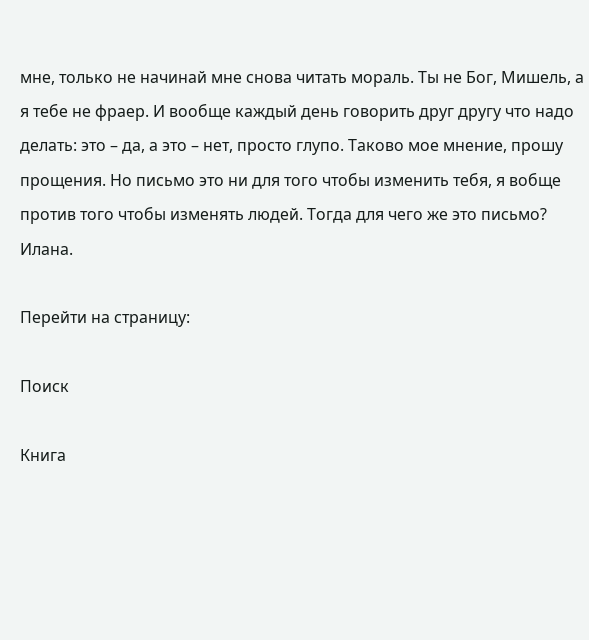мне, только не начинай мне снова читать мораль. Ты не Бог, Мишель, а я тебе не фраер. И вообще каждый день говорить друг другу что надо делать: это – да, а это – нет, просто глупо. Таково мое мнение, прошу прощения. Но письмо это ни для того чтобы изменить тебя, я вобще против того чтобы изменять людей. Тогда для чего же это письмо? Илана.

Перейти на страницу:

Поиск

Книга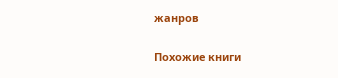жанров

Похожие книги